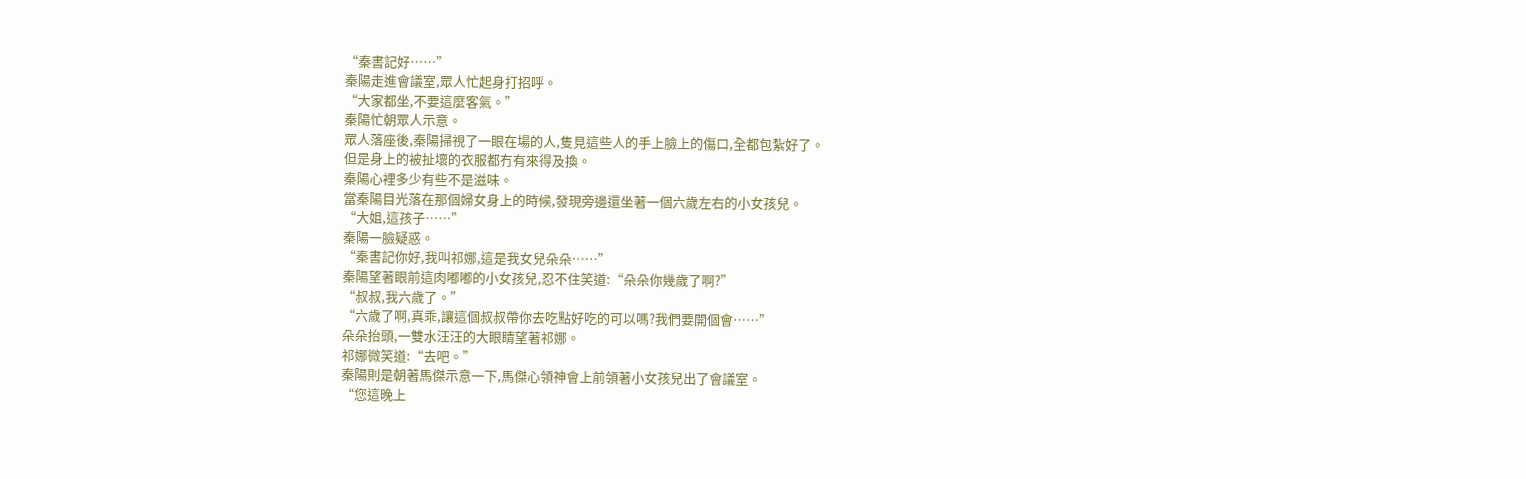“秦書記好……”
秦陽走進會議室,眾人忙起身打招呼。
“大家都坐,不要這麼客氣。”
秦陽忙朝眾人示意。
眾人落座後,秦陽掃視了一眼在場的人,隻見這些人的手上臉上的傷口,全都包紮好了。
但是身上的被扯壞的衣服都冇有來得及換。
秦陽心裡多少有些不是滋味。
當秦陽目光落在那個婦女身上的時候,發現旁邊還坐著一個六歲左右的小女孩兒。
“大姐,這孩子……”
秦陽一臉疑惑。
“秦書記你好,我叫祁娜,這是我女兒朵朵……”
秦陽望著眼前這肉嘟嘟的小女孩兒,忍不住笑道:“朵朵你幾歲了啊?”
“叔叔,我六歲了。”
“六歲了啊,真乖,讓這個叔叔帶你去吃點好吃的可以嗎?我們要開個會……”
朵朵抬頭,一雙水汪汪的大眼睛望著祁娜。
祁娜微笑道:“去吧。”
秦陽則是朝著馬傑示意一下,馬傑心領神會上前領著小女孩兒出了會議室。
“您這晚上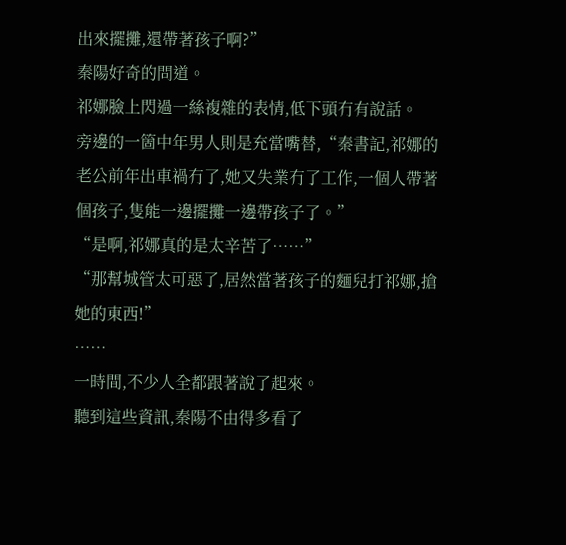出來擺攤,還帶著孩子啊?”
秦陽好奇的問道。
祁娜臉上閃過一絲複雜的表情,低下頭冇有說話。
旁邊的一箇中年男人則是充當嘴替,“秦書記,祁娜的老公前年出車禍冇了,她又失業冇了工作,一個人帶著個孩子,隻能一邊擺攤一邊帶孩子了。”
“是啊,祁娜真的是太辛苦了……”
“那幫城管太可惡了,居然當著孩子的麵兒打祁娜,搶她的東西!”
……
一時間,不少人全都跟著說了起來。
聽到這些資訊,秦陽不由得多看了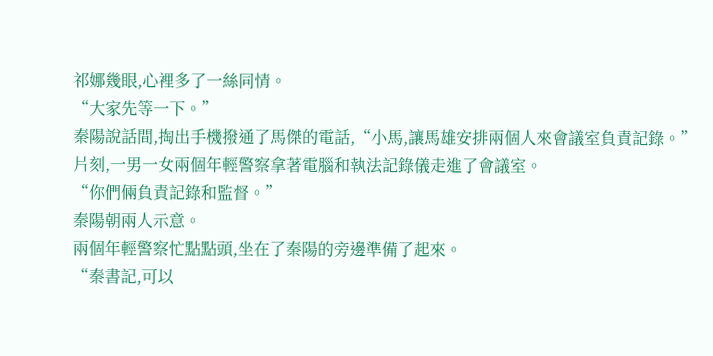祁娜幾眼,心裡多了一絲同情。
“大家先等一下。”
秦陽說話間,掏出手機撥通了馬傑的電話,“小馬,讓馬雄安排兩個人來會議室負責記錄。”
片刻,一男一女兩個年輕警察拿著電腦和執法記錄儀走進了會議室。
“你們倆負責記錄和監督。”
秦陽朝兩人示意。
兩個年輕警察忙點點頭,坐在了秦陽的旁邊準備了起來。
“秦書記,可以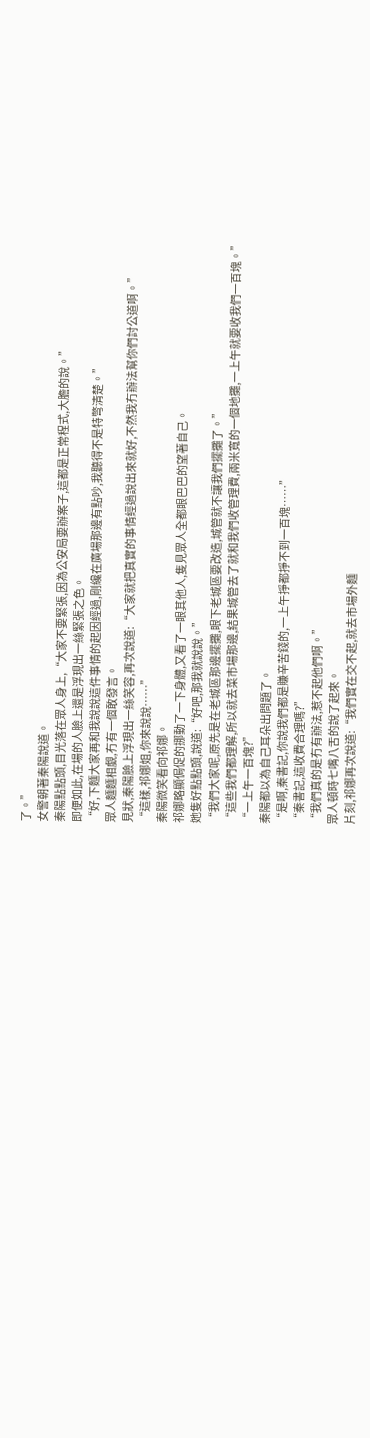了。”
女警朝著秦陽說道。
秦陽點點頭,目光落在眾人身上,“大家不要緊張,因為公安局要辦案子,這都是正常程式,大膽的說。”
即便如此,在場的人臉上還是浮現出一絲緊張之色。
“好,下麵大家再和我說說這件事情的起因經過,剛纔在廣場那邊有點吵,我聽得不是特彆清楚。”
眾人麵麵相覷,冇有一個敢發言。
見狀,秦陽臉上浮現出一絲笑容,再次說道:“大家就把真實的事情經過說出來就好,不然我冇辦法幫你們討公道啊。”
“這樣,祁娜姐,你來說說……”
秦陽微笑看向祁娜。
祁娜略顯侷促的挪動了一下身體,又看了一眼其他人,隻見眾人全都眼巴巴的望著自己。
她隻好點點頭,說道:“好吧,那我就說說。”
“我們大家呢,原先是在老城區那邊擺攤,眼下老城區要改造,城管就不讓我們擺攤了。”
“這些我們都理解,所以就去菜市場那邊,結果城管去了就和我們收管理費,兩米寬的一個地攤,一上午就要收我們一百塊。”
“一上午一百塊?”
秦陽都以為自己耳朵出問題了。
“是啊,秦書記,你說我們都是賺辛苦錢的,一上午掙都掙不到一百塊……”
“秦書記,這收費合理嗎?”
“我們真的是冇有辦法,惹不起他們啊。”
眾人頓時七嘴八舌的說了起來。
片刻,祁娜再次說道:“我們實在交不起,就去市場外麵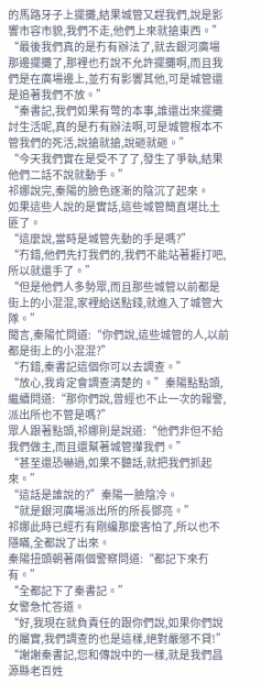的馬路牙子上擺攤,結果城管又趕我們,說是影響市容市貌,我們不走,他們上來就搶東西。”
“最後我們真的是冇有辦法了,就去銀河廣場那邊擺攤了,那裡也冇說不允許擺攤啊,而且我們是在廣場邊上,並冇有影響其他,可是城管還是追著我們不放。”
“秦書記,我們如果有彆的本事,誰還出來擺攤討生活呢,真的是冇有辦法啊,可是城管根本不管我們的死活,說搶就搶,說砸就砸。”
“今天我們實在是受不了了,發生了爭執,結果他們二話不說就動手。”
祁娜說完,秦陽的臉色逐漸的陰沉了起來。
如果這些人說的是實話,這些城管簡直堪比土匪了。
“這麼說,當時是城管先動的手是嗎?”
“冇錯,他們先打我們的,我們不能站著捱打吧,所以就還手了。”
“但是他們人多勢眾,而且那些城管以前都是街上的小混混,家裡給送點錢,就進入了城管大隊。”
聞言,秦陽忙問道:“你們說,這些城管的人,以前都是街上的小混混?”
“冇錯,秦書記這個你可以去調查。”
“放心,我肯定會調查清楚的。”秦陽點點頭,繼續問道:“那你們說,曾經也不止一次的報警,派出所也不管是嗎?”
眾人跟著點頭,祁娜則是說道:“他們非但不給我們做主,而且還幫著城管攆我們。”
“甚至還恐嚇過,如果不聽話,就把我們抓起來。”
“這話是誰說的?”秦陽一臉陰冷。
“就是銀河廣場派出所的所長鄧亮。”
祁娜此時已經冇有剛纔那麼害怕了,所以也不隱瞞,全都說了出來。
秦陽扭頭朝著兩個警察問道:“都記下來冇有。”
“全都記下了秦書記。”
女警急忙答道。
“好,我現在就負責任的跟你們說,如果你們說的屬實,我們調查的也是這樣,絕對嚴懲不貸!”
“謝謝秦書記,您和傳說中的一樣,就是我們昌源縣老百姓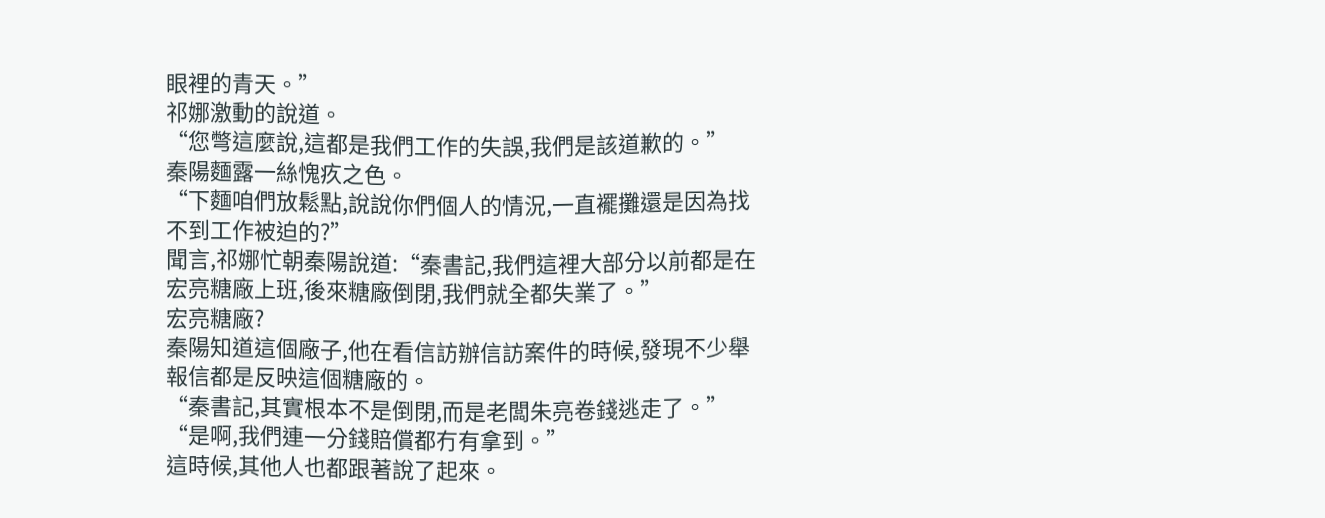眼裡的青天。”
祁娜激動的說道。
“您彆這麼說,這都是我們工作的失誤,我們是該道歉的。”
秦陽麵露一絲愧疚之色。
“下麵咱們放鬆點,說說你們個人的情況,一直襬攤還是因為找不到工作被迫的?”
聞言,祁娜忙朝秦陽說道:“秦書記,我們這裡大部分以前都是在宏亮糖廠上班,後來糖廠倒閉,我們就全都失業了。”
宏亮糖廠?
秦陽知道這個廠子,他在看信訪辦信訪案件的時候,發現不少舉報信都是反映這個糖廠的。
“秦書記,其實根本不是倒閉,而是老闆朱亮卷錢逃走了。”
“是啊,我們連一分錢賠償都冇有拿到。”
這時候,其他人也都跟著說了起來。